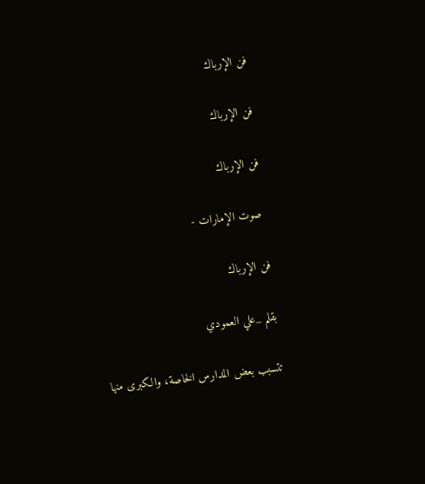فن الإرباك

فن الإرباك

فن الإرباك

 صوت الإمارات -

فن الإرباك

بقلم _علي العمودي

تتسبب بعض المدارس الخاصة، والكبرى منها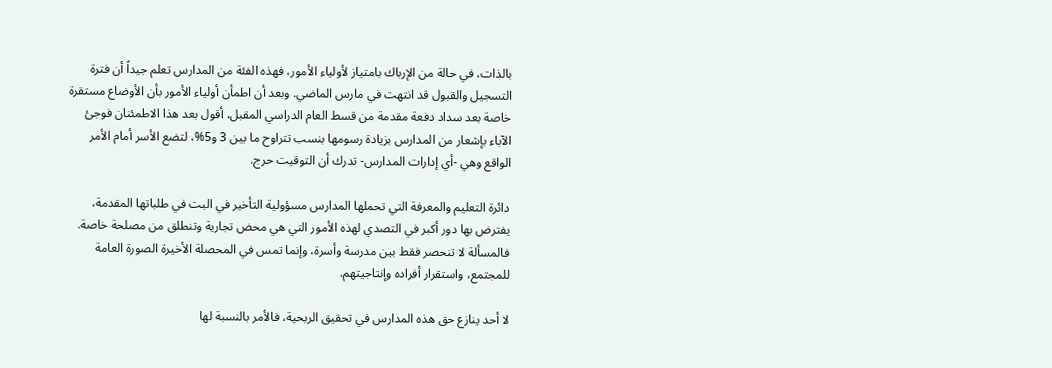بالذات، في حالة من الإرباك بامتياز لأولياء الأمور، فهذه الفئة من المدارس تعلم جيداً أن فترة التسجيل والقبول قد انتهت في مارس الماضي. وبعد أن اطمأن أولياء الأمور بأن الأوضاع مستقرة خاصة بعد سداد دفعة مقدمة من قسط العام الدراسي المقبل، أقول بعد هذا الاطمئنان فوجئ الآباء بإشعار من المدارس بزيادة رسومها بنسب تتراوح ما بين 3 و5%، لتضع الأسر أمام الأمر الواقع وهي -أي إدارات المدارس- تدرك أن التوقيت حرج.

دائرة التعليم والمعرفة التي تحملها المدارس مسؤولية التأخير في البت في طلباتها المقدمة، يفترض بها دور أكبر في التصدي لهذه الأمور التي هي محض تجارية وتنطلق من مصلحة خاصة. فالمسألة لا تنحصر فقط بين مدرسة وأسرة، وإنما تمس في المحصلة الأخيرة الصورة العامة للمجتمع، واستقرار أفراده وإنتاجيتهم.

لا أحد ينازع حق هذه المدارس في تحقيق الربحية، فالأمر بالنسبة لها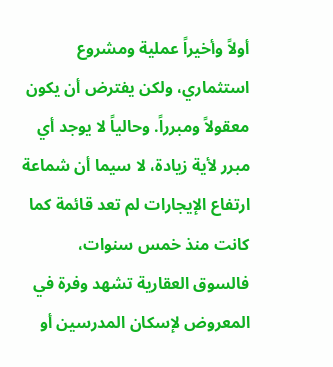أولاً وأخيراً عملية ومشروع استثماري، ولكن يفترض أن يكون معقولاً ومبرراً. وحالياً لا يوجد أي مبرر لأية زيادة، لا سيما أن شماعة ارتفاع الإيجارات لم تعد قائمة كما كانت منذ خمس سنوات، فالسوق العقارية تشهد وفرة في المعروض لإسكان المدرسين أو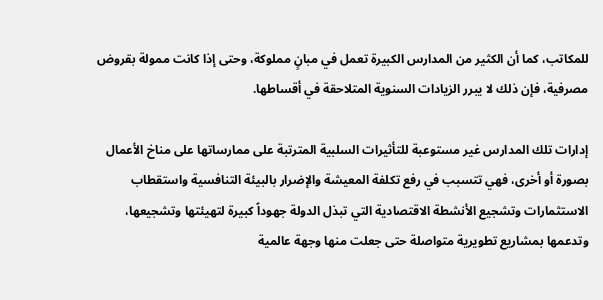للمكاتب، كما أن الكثير من المدارس الكبيرة تعمل في مبانٍ مملوكة، وحتى إذا كانت ممولة بقروض مصرفية، فإن ذلك لا يبرر الزيادات السنوية المتلاحقة في أقساطها.

إدارات تلك المدارس غير مستوعبة للتأثيرات السلبية المترتبة على ممارساتها على مناخ الأعمال بصورة أو أخرى، فهي تتسبب في رفع تكلفة المعيشة والإضرار بالبيئة التنافسية واستقطاب الاستثمارات وتشجيع الأنشطة الاقتصادية التي تبذل الدولة جهوداً كبيرة لتهيئتها وتشجيعها، وتدعمها بمشاريع تطويرية متواصلة حتى جعلت منها وجهة عالمية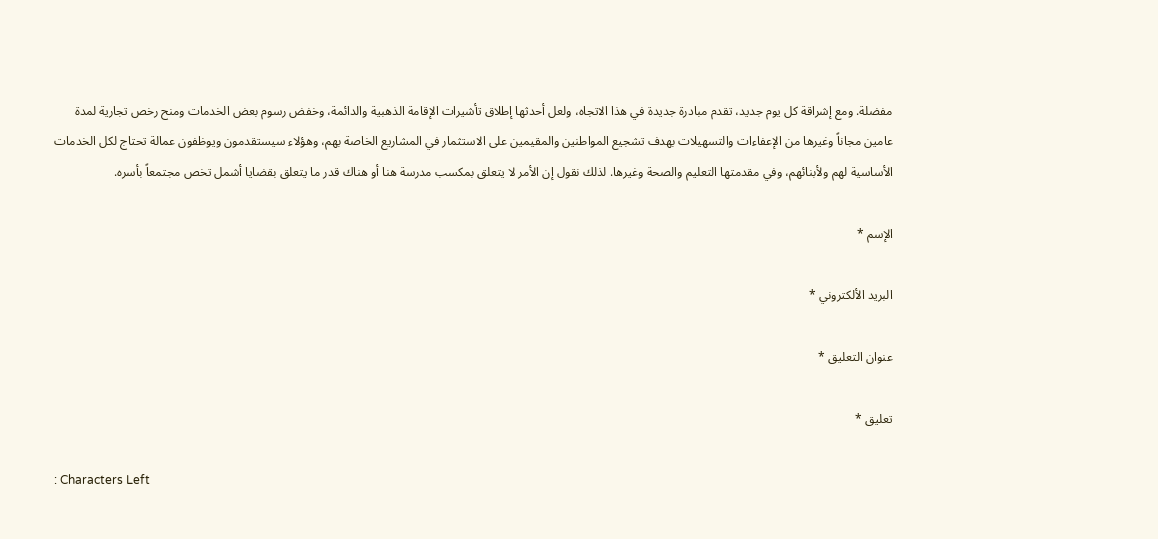مفضلة. ومع إشراقة كل يوم جديد، تقدم مبادرة جديدة في هذا الاتجاه، ولعل أحدثها إطلاق تأشيرات الإقامة الذهبية والدائمة، وخفض رسوم بعض الخدمات ومنح رخص تجارية لمدة عامين مجاناً وغيرها من الإعفاءات والتسهيلات بهدف تشجيع المواطنين والمقيمين على الاستثمار في المشاريع الخاصة بهم، وهؤلاء سيستقدمون ويوظفون عمالة تحتاج لكل الخدمات الأساسية لهم ولأبنائهم، وفي مقدمتها التعليم والصحة وغيرها. لذلك نقول إن الأمر لا يتعلق بمكسب مدرسة هنا أو هناك قدر ما يتعلق بقضايا أشمل تخص مجتمعاً بأسره.

الإسم *

البريد الألكتروني *

عنوان التعليق *

تعليق *

: Characters Left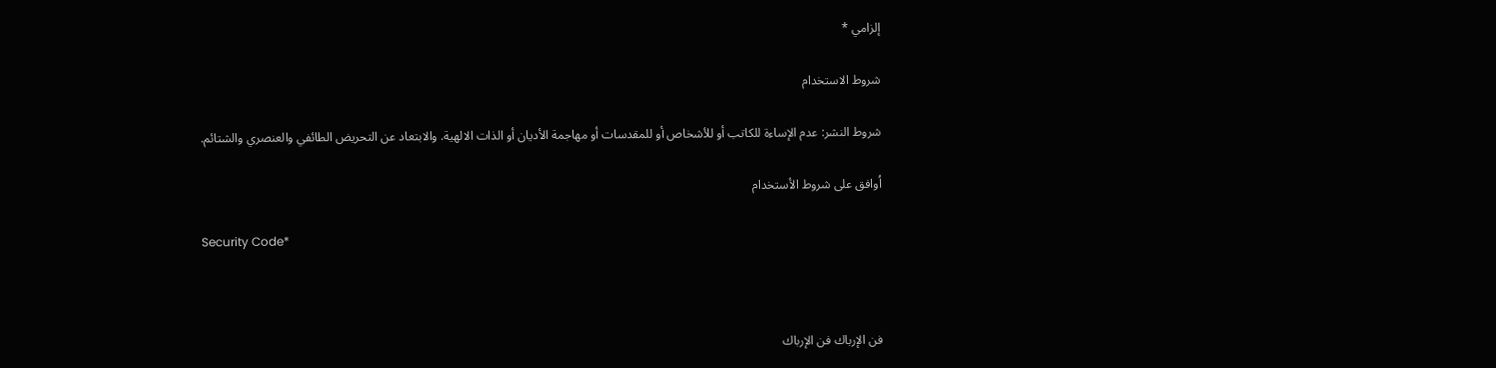إلزامي *

شروط الاستخدام

شروط النشر: عدم الإساءة للكاتب أو للأشخاص أو للمقدسات أو مهاجمة الأديان أو الذات الالهية. والابتعاد عن التحريض الطائفي والعنصري والشتائم.

اُوافق على شروط الأستخدام

Security Code*



فن الإرباك فن الإرباك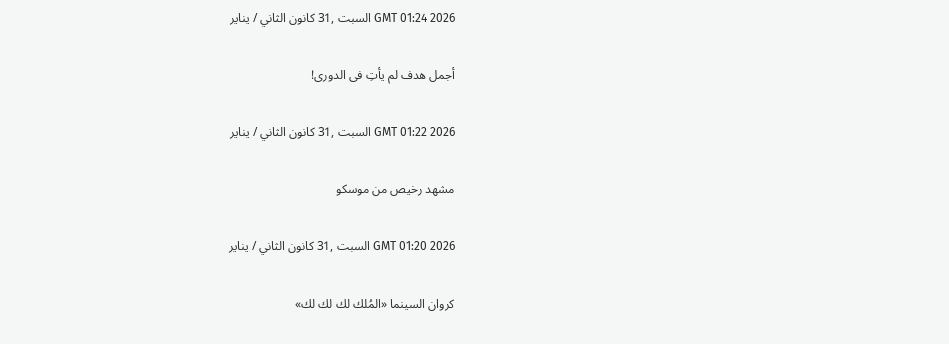GMT 01:24 2026 السبت ,31 كانون الثاني / يناير

أجمل هدف لم يأتِ فى الدورى!

GMT 01:22 2026 السبت ,31 كانون الثاني / يناير

مشهد رخيص من موسكو

GMT 01:20 2026 السبت ,31 كانون الثاني / يناير

كروان السينما «المُلك لك لك لك»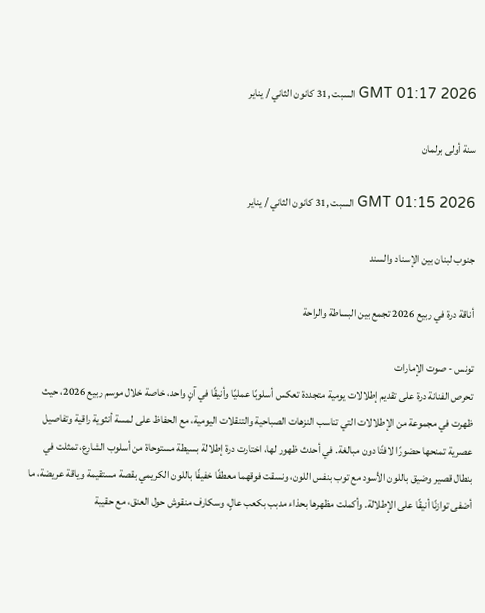GMT 01:17 2026 السبت ,31 كانون الثاني / يناير

سنة أولى برلمان

GMT 01:15 2026 السبت ,31 كانون الثاني / يناير

جنوب لبنان بين الإسناد والسند

أناقة درة في ربيع 2026 تجمع بين البساطة والراحة

تونس - صوت الإمارات
تحرص الفنانة درة على تقديم إطلالات يومية متجددة تعكس أسلوبًا عمليًا وأنيقًا في آنٍ واحد، خاصة خلال موسم ربيع 2026، حيث ظهرت في مجموعة من الإطلالات التي تناسب النزهات الصباحية والتنقلات اليومية، مع الحفاظ على لمسة أنثوية راقية وتفاصيل عصرية تمنحها حضورًا لافتًا دون مبالغة. في أحدث ظهور لها، اختارت درة إطلالة بسيطة مستوحاة من أسلوب الشارع، تمثلت في بنطال قصير وضيق باللون الأسود مع توب بنفس اللون، ونسقت فوقهما معطفًا خفيفًا باللون الكريمي بقصة مستقيمة وياقة عريضة، ما أضفى توازنًا أنيقًا على الإطلالة. وأكملت مظهرها بحذاء مدبب بكعب عالٍ، وسكارف منقوش حول العنق، مع حقيبة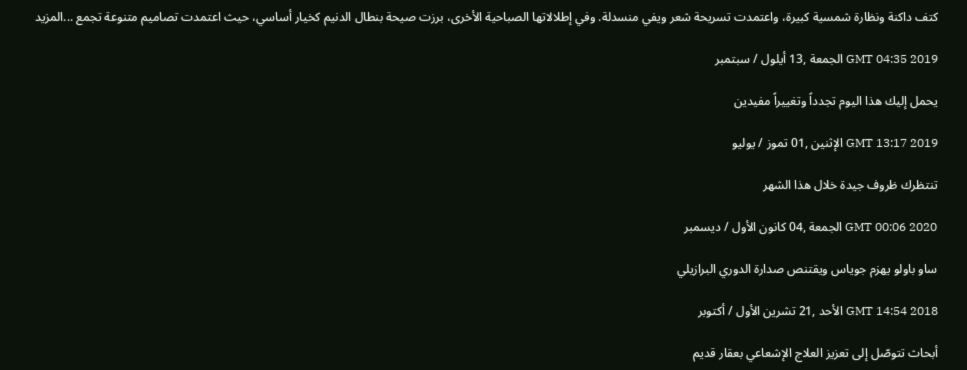كتف داكنة ونظارة شمسية كبيرة، واعتمدت تسريحة شعر ويفي منسدلة. وفي إطلالاتها الصباحية الأخرى، برزت صيحة بنطال الدنيم كخيار أساسي، حيث اعتمدت تصاميم متنوعة تجمع ...المزيد

GMT 04:35 2019 الجمعة ,13 أيلول / سبتمبر

يحمل إليك هذا اليوم تجدداً وتغييراً مفيدين

GMT 13:17 2019 الإثنين ,01 تموز / يوليو

تنتظرك ظروف جيدة خلال هذا الشهر

GMT 00:06 2020 الجمعة ,04 كانون الأول / ديسمبر

ساو باولو يهزم جوياس ويقتنص صدارة الدوري البرازيلي

GMT 14:54 2018 الأحد ,21 تشرين الأول / أكتوبر

أبحاث تتوصّل إلى تعزيز العلاج الإشعاعي بعقار قديم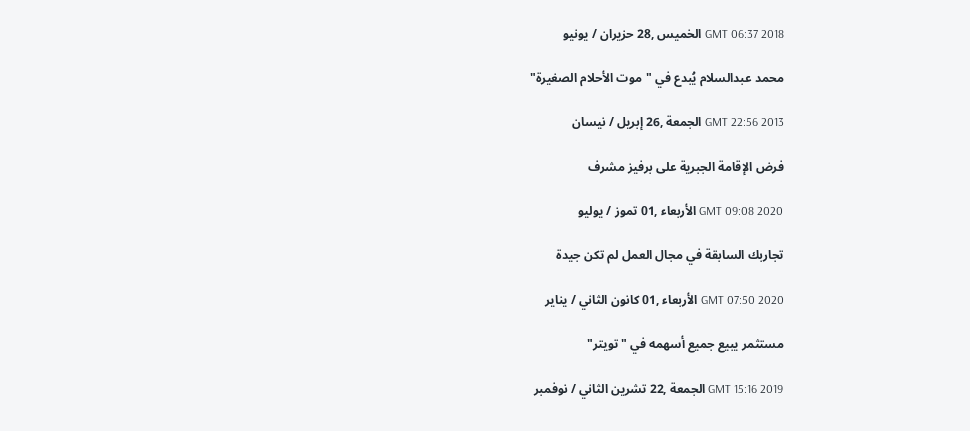GMT 06:37 2018 الخميس ,28 حزيران / يونيو

محمد عبدالسلام يُبدع في "موت الأحلام الصغيرة"

GMT 22:56 2013 الجمعة ,26 إبريل / نيسان

فرض الإقامة الجبرية على برفيز مشرف

GMT 09:08 2020 الأربعاء ,01 تموز / يوليو

تجاربك السابقة في مجال العمل لم تكن جيدة

GMT 07:50 2020 الأربعاء ,01 كانون الثاني / يناير

مستثمر يبيع جميع أسهمه في "تويتر"

GMT 15:16 2019 الجمعة ,22 تشرين الثاني / نوفمبر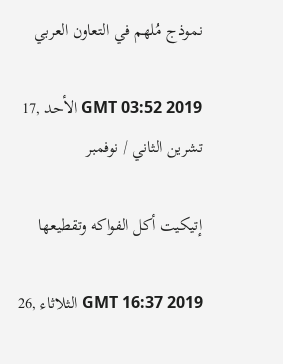نموذج مُلهم في التعاون العربي

GMT 03:52 2019 الأحد ,17 تشرين الثاني / نوفمبر

إتيكيت أكل الفواكه وتقطيعها

GMT 16:37 2019 الثلاثاء ,26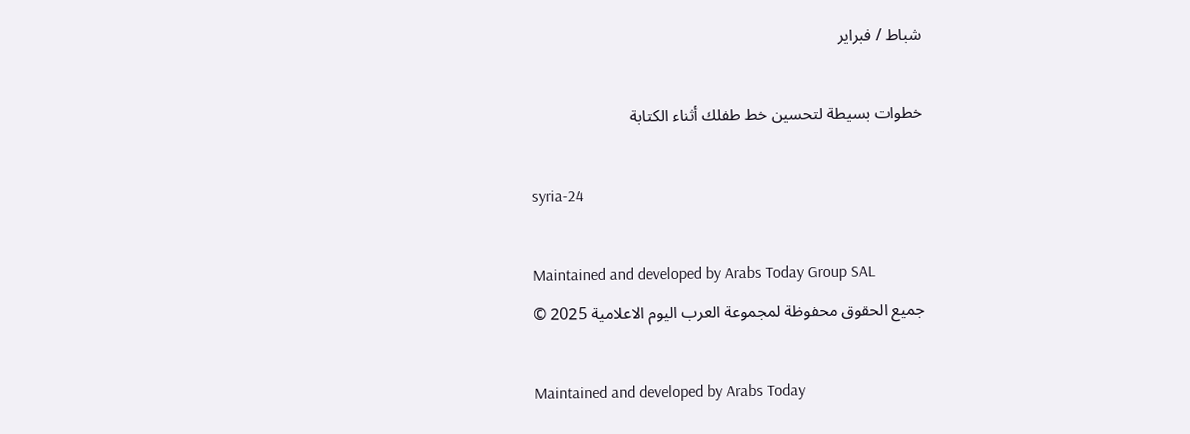شباط / فبراير

خطوات بسيطة لتحسين خط طفلك أثناء الكتابة

syria-24

Maintained and developed by Arabs Today Group SAL
جميع الحقوق محفوظة لمجموعة العرب اليوم الاعلامية 2025 ©

Maintained and developed by Arabs Today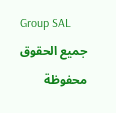Group SAL
جميع الحقوق محفوظة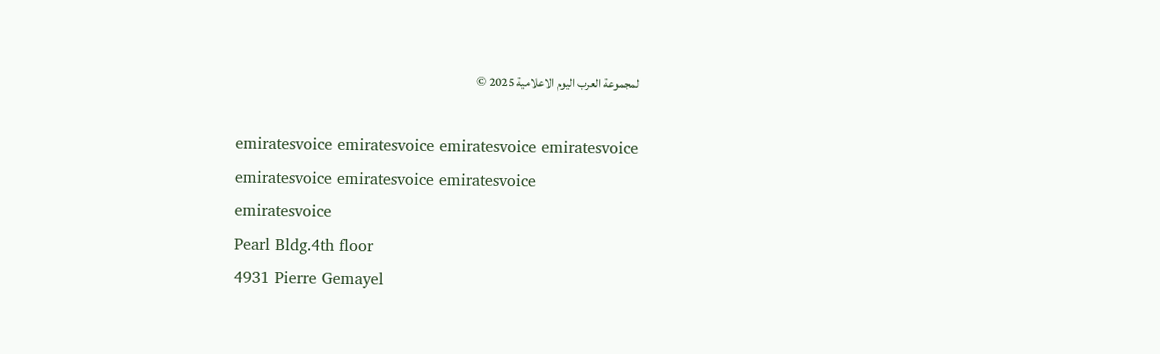لمجموعة العرب اليوم الاعلامية 2025 ©

emiratesvoice emiratesvoice emiratesvoice emiratesvoice
emiratesvoice emiratesvoice emiratesvoice
emiratesvoice
Pearl Bldg.4th floor
4931 Pierre Gemayel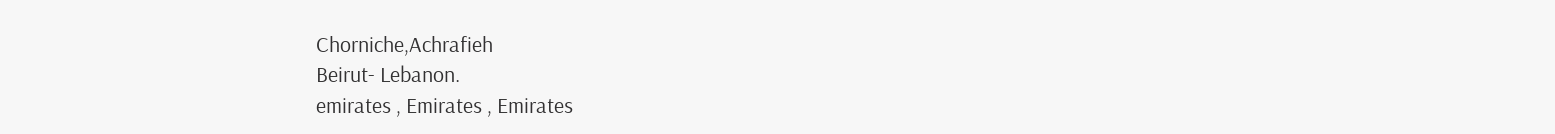Chorniche,Achrafieh
Beirut- Lebanon.
emirates , Emirates , Emirates